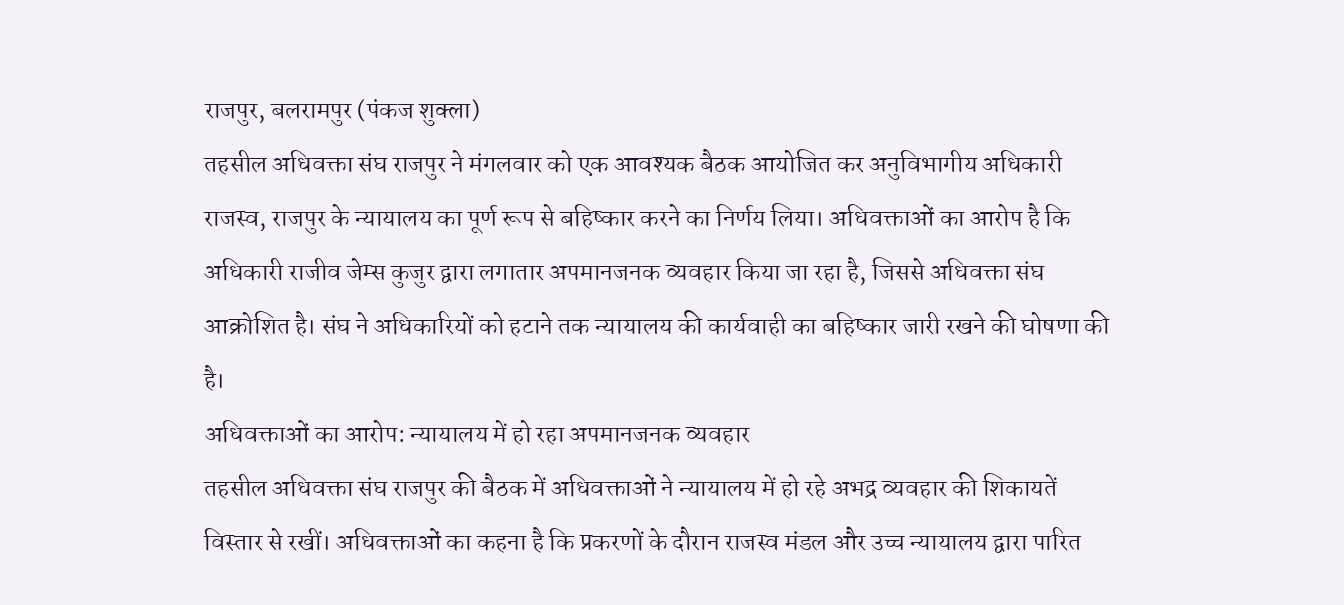राजपुर, बलरामपुर (पंकज शुक्ला)
तहसील अधिवक्ता संघ राजपुर ने मंगलवार को एक आवश्यक बैठक आयोजित कर अनुविभागीय अधिकारी राजस्व, राजपुर के न्यायालय का पूर्ण रूप से बहिष्कार करने का निर्णय लिया। अधिवक्ताओं का आरोप है कि अधिकारी राजीव जेम्स कुजुर द्वारा लगातार अपमानजनक व्यवहार किया जा रहा है, जिससे अधिवक्ता संघ आक्रोशित है। संघ ने अधिकारियों को हटाने तक न्यायालय की कार्यवाही का बहिष्कार जारी रखने की घोषणा की है।
अधिवक्ताओं का आरोप: न्यायालय में हो रहा अपमानजनक व्यवहार
तहसील अधिवक्ता संघ राजपुर की बैठक में अधिवक्ताओं ने न्यायालय में हो रहे अभद्र व्यवहार की शिकायतें विस्तार से रखीं। अधिवक्ताओं का कहना है कि प्रकरणों के दौरान राजस्व मंडल और उच्च न्यायालय द्वारा पारित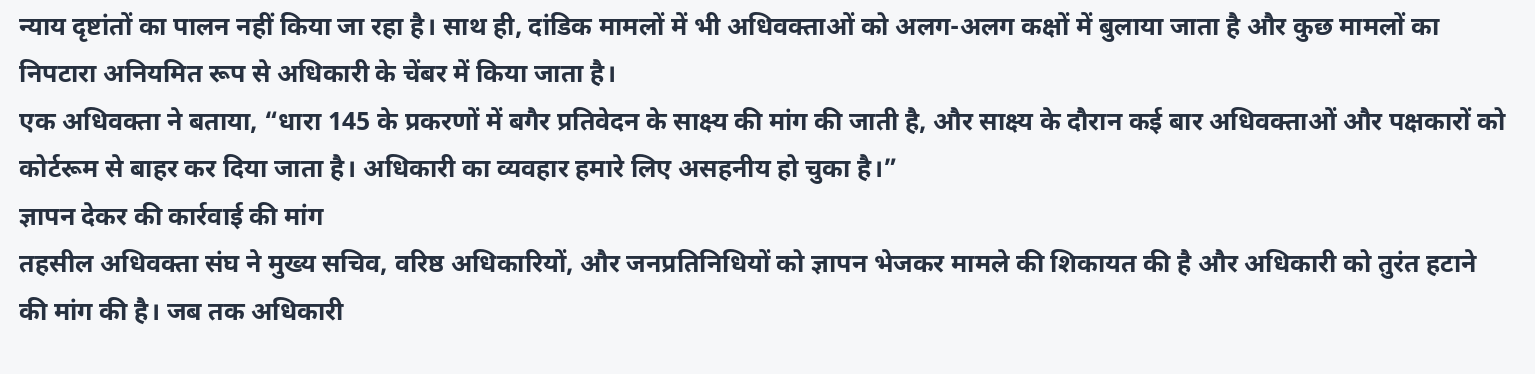न्याय दृष्टांतों का पालन नहीं किया जा रहा है। साथ ही, दांडिक मामलों में भी अधिवक्ताओं को अलग-अलग कक्षों में बुलाया जाता है और कुछ मामलों का निपटारा अनियमित रूप से अधिकारी के चेंबर में किया जाता है।
एक अधिवक्ता ने बताया, “धारा 145 के प्रकरणों में बगैर प्रतिवेदन के साक्ष्य की मांग की जाती है, और साक्ष्य के दौरान कई बार अधिवक्ताओं और पक्षकारों को कोर्टरूम से बाहर कर दिया जाता है। अधिकारी का व्यवहार हमारे लिए असहनीय हो चुका है।”
ज्ञापन देकर की कार्रवाई की मांग
तहसील अधिवक्ता संघ ने मुख्य सचिव, वरिष्ठ अधिकारियों, और जनप्रतिनिधियों को ज्ञापन भेजकर मामले की शिकायत की है और अधिकारी को तुरंत हटाने की मांग की है। जब तक अधिकारी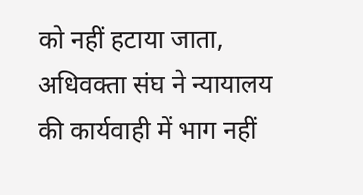को नहीं हटाया जाता, अधिवक्ता संघ ने न्यायालय की कार्यवाही में भाग नहीं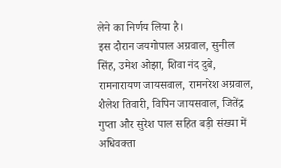लेने का निर्णय लिया है।
इस दौरान जयगोपाल अग्रवाल, सुनील सिंह, उमेश ओझा, शिवा नंद दुबे, रामनारायण जायसवाल, रामनरेश अग्रवाल, शैलेश तिवारी, विपिन जायसवाल, जितेंद्र गुप्ता और सुरेश पाल सहित बड़ी संख्या में अधिवक्ता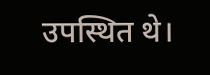उपस्थित थे।